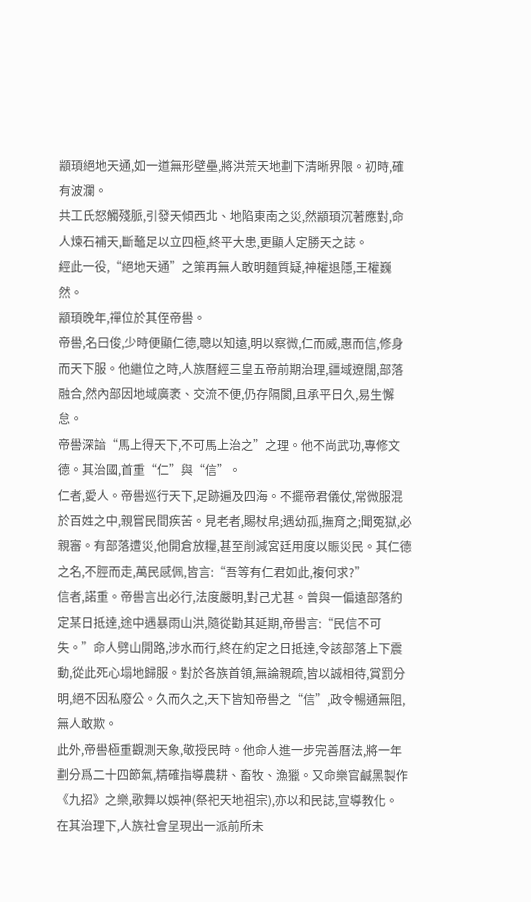顓頊絕地天通,如一道無形壁壘,將洪荒天地劃下清晰界限。初時,確有波瀾。
共工氏怒觸殘脈,引發天傾西北、地陷東南之災,然顓頊沉著應對,命人煉石補天,斷鼇足以立四極,終平大患,更顯人定勝天之誌。
經此一役,“絕地天通”之策再無人敢明麵質疑,神權退隱,王權巍然。
顓頊晚年,禪位於其侄帝嚳。
帝嚳,名曰俊,少時便顯仁德,聰以知遠,明以察微,仁而威,惠而信,修身而天下服。他繼位之時,人族曆經三皇五帝前期治理,疆域遼闊,部落融合,然內部因地域廣袤、交流不便,仍存隔閡,且承平日久,易生懈怠。
帝嚳深諳“馬上得天下,不可馬上治之”之理。他不尚武功,專修文德。其治國,首重“仁”與“信”。
仁者,愛人。帝嚳巡行天下,足跡遍及四海。不擺帝君儀仗,常微服混於百姓之中,親嘗民間疾苦。見老者,賜杖帛;遇幼孤,撫育之;聞冤獄,必親審。有部落遭災,他開倉放糧,甚至削減宮廷用度以賑災民。其仁德之名,不脛而走,萬民感佩,皆言:“吾等有仁君如此,複何求?”
信者,諾重。帝嚳言出必行,法度嚴明,對己尤甚。曾與一偏遠部落約定某日抵達,途中遇暴雨山洪,隨從勸其延期,帝嚳言:“民信不可失。”命人劈山開路,涉水而行,終在約定之日抵達,令該部落上下震動,從此死心塌地歸服。對於各族首領,無論親疏,皆以誠相待,賞罰分明,絕不因私廢公。久而久之,天下皆知帝嚳之“信”,政令暢通無阻,無人敢欺。
此外,帝嚳極重觀測天象,敬授民時。他命人進一步完善曆法,將一年劃分爲二十四節氣,精確指導農耕、畜牧、漁獵。又命樂官鹹黑製作《九招》之樂,歌舞以娛神(祭祀天地祖宗),亦以和民誌,宣導教化。
在其治理下,人族社會呈現出一派前所未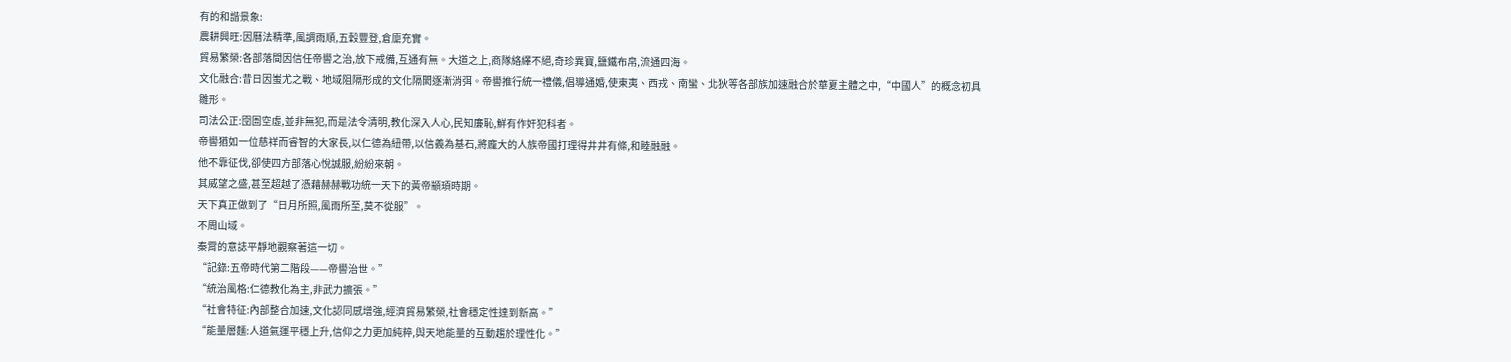有的和諧景象:
農耕興旺:因曆法精準,風調雨順,五穀豐登,倉廩充實。
貿易繁榮:各部落間因信任帝嚳之治,放下戒備,互通有無。大道之上,商隊絡繹不絕,奇珍異寶,鹽鐵布帛,流通四海。
文化融合:昔日因蚩尤之戰、地域阻隔形成的文化隔閡逐漸消弭。帝嚳推行統一禮儀,倡導通婚,使東夷、西戎、南蠻、北狄等各部族加速融合於華夏主體之中,“中國人”的概念初具雛形。
司法公正:囹圄空虛,並非無犯,而是法令清明,教化深入人心,民知廉恥,鮮有作奸犯科者。
帝嚳猶如一位慈祥而睿智的大家長,以仁德為紐帶,以信義為基石,將龐大的人族帝國打理得井井有條,和睦融融。
他不靠征伐,卻使四方部落心悅誠服,紛紛來朝。
其威望之盛,甚至超越了憑藉赫赫戰功統一天下的黃帝顓頊時期。
天下真正做到了“日月所照,風雨所至,莫不從服”。
不周山域。
秦霄的意誌平靜地觀察著這一切。
“記錄:五帝時代第二階段——帝嚳治世。”
“統治風格:仁德教化為主,非武力擴張。”
“社會特征:內部整合加速,文化認同感增強,經濟貿易繁榮,社會穩定性達到新高。”
“能量層麵:人道氣運平穩上升,信仰之力更加純粹,與天地能量的互動趨於理性化。”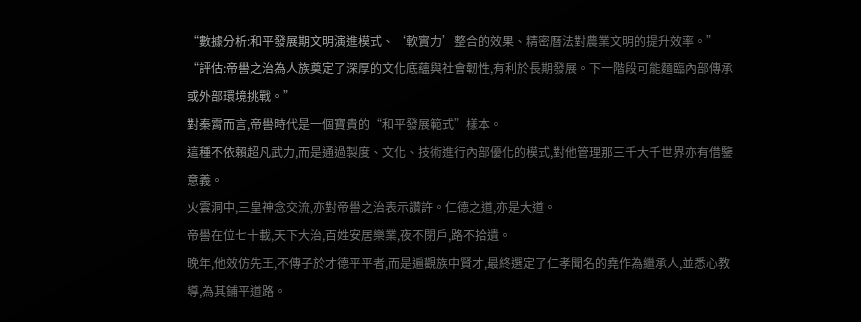“數據分析:和平發展期文明演進模式、‘軟實力’整合的效果、精密曆法對農業文明的提升效率。”
“評估:帝嚳之治為人族奠定了深厚的文化底蘊與社會韌性,有利於長期發展。下一階段可能麵臨內部傳承或外部環境挑戰。”
對秦霄而言,帝嚳時代是一個寶貴的“和平發展範式”樣本。
這種不依賴超凡武力,而是通過製度、文化、技術進行內部優化的模式,對他管理那三千大千世界亦有借鑒意義。
火雲洞中,三皇神念交流,亦對帝嚳之治表示讚許。仁德之道,亦是大道。
帝嚳在位七十載,天下大治,百姓安居樂業,夜不閉戶,路不拾遺。
晚年,他效仿先王,不傳子於才德平平者,而是遍觀族中賢才,最終選定了仁孝聞名的堯作為繼承人,並悉心教導,為其鋪平道路。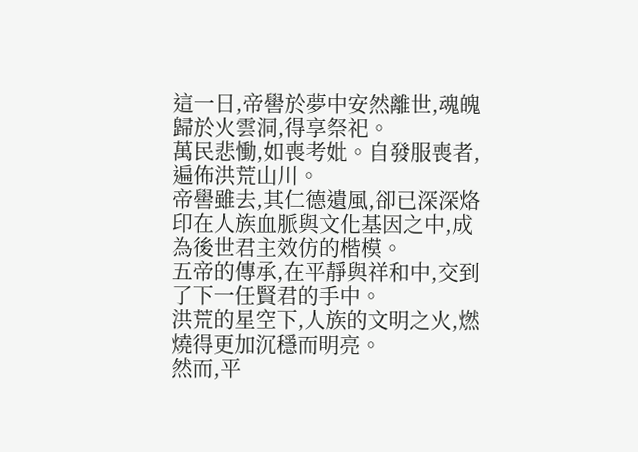這一日,帝嚳於夢中安然離世,魂魄歸於火雲洞,得享祭祀。
萬民悲慟,如喪考妣。自發服喪者,遍佈洪荒山川。
帝嚳雖去,其仁德遺風,卻已深深烙印在人族血脈與文化基因之中,成為後世君主效仿的楷模。
五帝的傳承,在平靜與祥和中,交到了下一任賢君的手中。
洪荒的星空下,人族的文明之火,燃燒得更加沉穩而明亮。
然而,平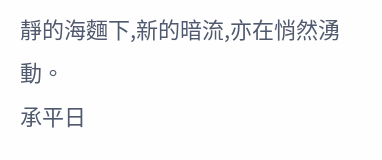靜的海麵下,新的暗流,亦在悄然湧動。
承平日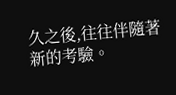久之後,往往伴隨著新的考驗。